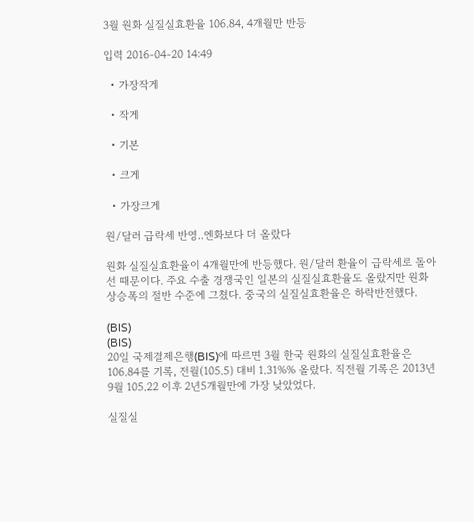3월 원화 실질실효환율 106.84, 4개월만 반등

입력 2016-04-20 14:49

  • 가장작게

  • 작게

  • 기본

  • 크게

  • 가장크게

원/달러 급락세 반영..엔화보다 더 올랐다

원화 실질실효환율이 4개월만에 반등했다. 원/달러 환율이 급락세로 돌아선 때문이다. 주요 수출 경쟁국인 일본의 실질실효환율도 올랐지만 원화 상승폭의 절반 수준에 그쳤다. 중국의 실질실효환율은 하락반전했다.

(BIS)
(BIS)
20일 국제결제은행(BIS)에 따르면 3월 한국 원화의 실질실효환율은 106.84를 기록, 전월(105.5) 대비 1.31%% 올랐다. 직전월 기록은 2013년 9월 105.22 이후 2년5개월만에 가장 낮았었다.

실질실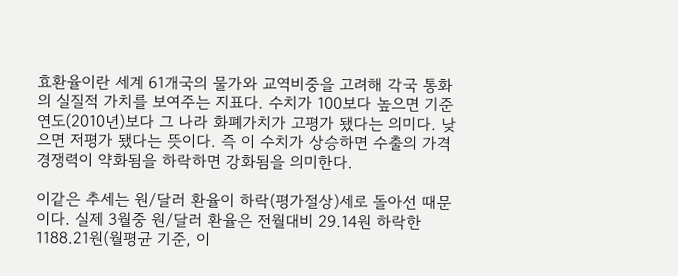효환율이란 세계 61개국의 물가와 교역비중을 고려해 각국 통화의 실질적 가치를 보여주는 지표다. 수치가 100보다 높으면 기준연도(2010년)보다 그 나라 화폐가치가 고평가 됐다는 의미다. 낮으면 저평가 됐다는 뜻이다. 즉 이 수치가 상승하면 수출의 가격경쟁력이 약화됨을 하락하면 강화됨을 의미한다.

이같은 추세는 원/달러 환율이 하락(평가절상)세로 돌아선 때문이다. 실제 3월중 원/달러 환율은 전월대비 29.14원 하락한 1188.21원(월평균 기준, 이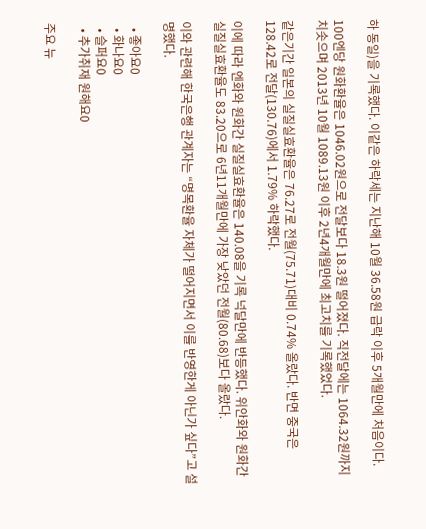하 동일)을 기록했다. 이같은 하락세는 지난해 10월 36.58원 급락 이후 5개월만에 처음이다.

100엔당 원화환율은 1046.02원으로 전달보다 18.3원 떨어졌다. 직전달에는 1064.32원까지 치솟으며 2013년 10월 1089.13원 이후 2년4개월만에 최고치를 기록했었다.

같은기간 일본의 실질실효환율은 76.27로 전월(75.71)대비 0.74% 올랐다. 반면 중국은 128.42로 전달(130.76)에서 1.79% 하락했다.

이에 따라 엔화와 원화간 실질실효환율은 140.08을 기록 넉달만에 반등했다. 위안화와 원화간 실질실효환율도 83.20으로 6년11개월만에 가장 낮았던 전월(80.68)보다 올랐다.

이와 관련해 한국은행 관계자는 “명목환율 자체가 떨어지면서 이를 반영한게 아닌가 싶다”고 설명했다.

  • 좋아요0
  • 화나요0
  • 슬퍼요0
  • 추가취재 원해요0

주요 뉴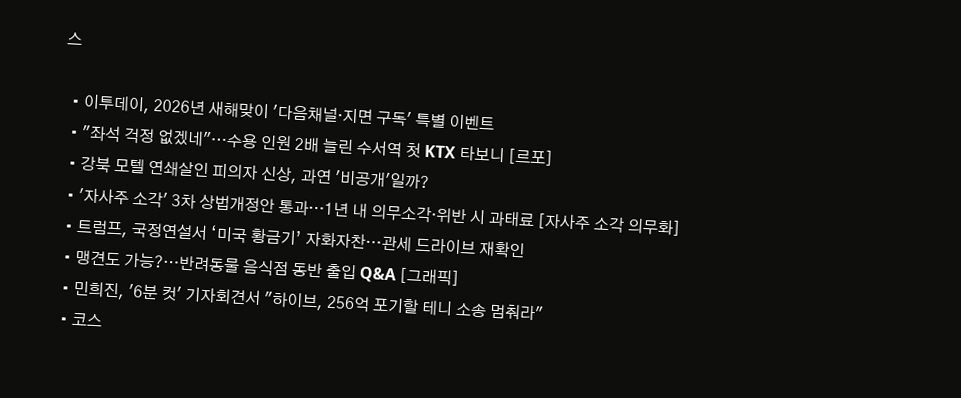스

  • 이투데이, 2026년 새해맞이 '다음채널·지면 구독' 특별 이벤트
  • "좌석 걱정 없겠네"…수용 인원 2배 늘린 수서역 첫 KTX 타보니 [르포]
  • 강북 모텔 연쇄살인 피의자 신상, 과연 '비공개'일까?
  • '자사주 소각' 3차 상법개정안 통과…1년 내 의무소각·위반 시 과태료 [자사주 소각 의무화]
  • 트럼프, 국정연설서 ‘미국 황금기’ 자화자찬…관세 드라이브 재확인
  • 맹견도 가능?…반려동물 음식점 동반 출입 Q&A [그래픽]
  • 민희진, '6분 컷' 기자회견서 "하이브, 256억 포기할 테니 소송 멈춰라"
  • 코스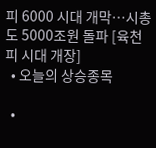피 6000 시대 개막…시총도 5000조원 돌파 [육천피 시대 개장]
  • 오늘의 상승종목

  •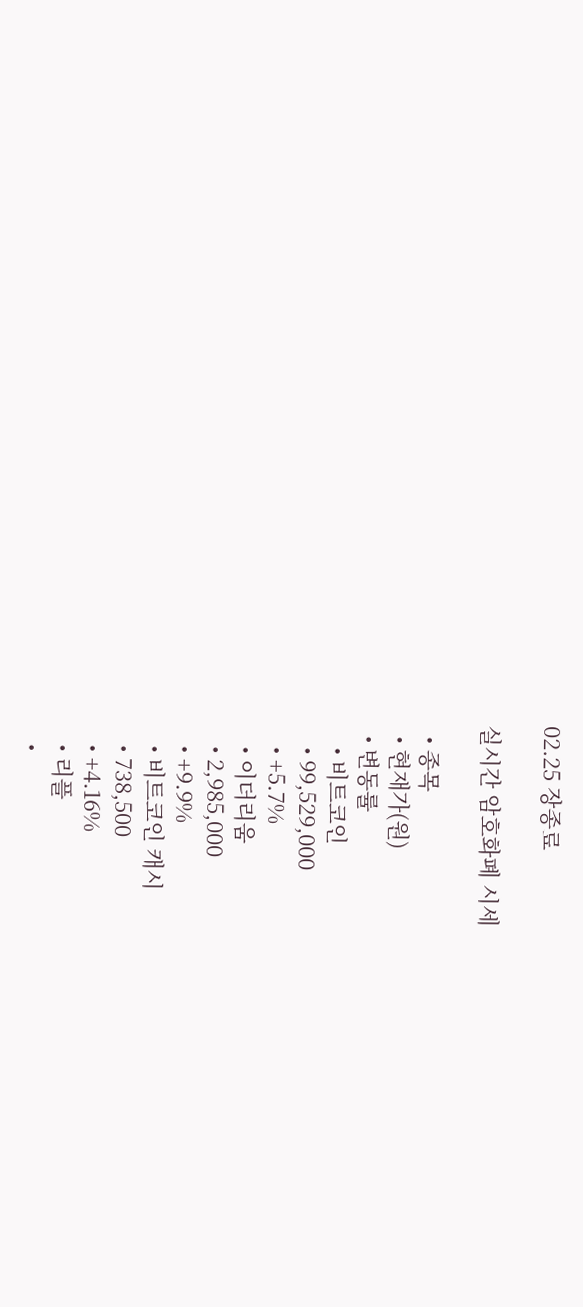02.25 장종료

실시간 암호화폐 시세

  • 종목
  • 현재가(원)
  • 변동률
    • 비트코인
    • 99,529,000
    • +5.7%
    • 이더리움
    • 2,985,000
    • +9.9%
    • 비트코인 캐시
    • 738,500
    • +4.16%
    • 리플
    •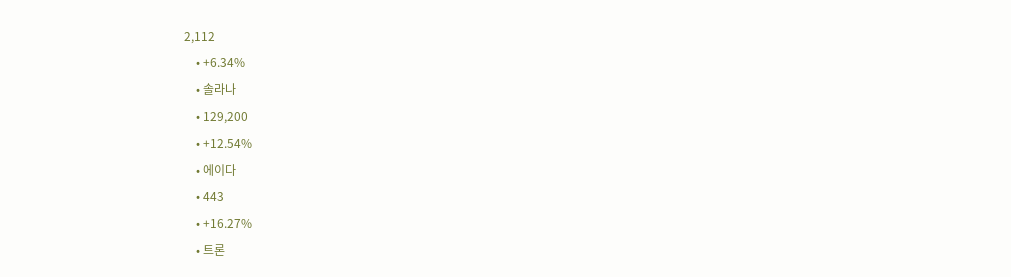2,112
    • +6.34%
    • 솔라나
    • 129,200
    • +12.54%
    • 에이다
    • 443
    • +16.27%
    • 트론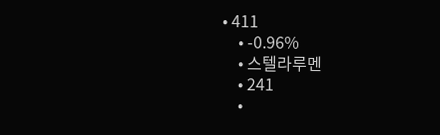• 411
    • -0.96%
    • 스텔라루멘
    • 241
    •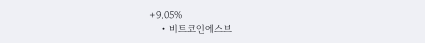+9.05%
    • 비트코인에스브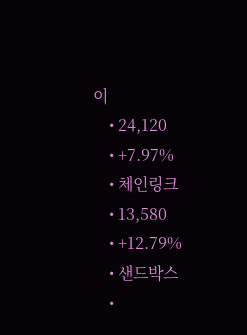이
    • 24,120
    • +7.97%
    • 체인링크
    • 13,580
    • +12.79%
    • 샌드박스
    •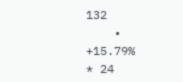132
    • +15.79%
* 24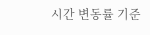시간 변동률 기준